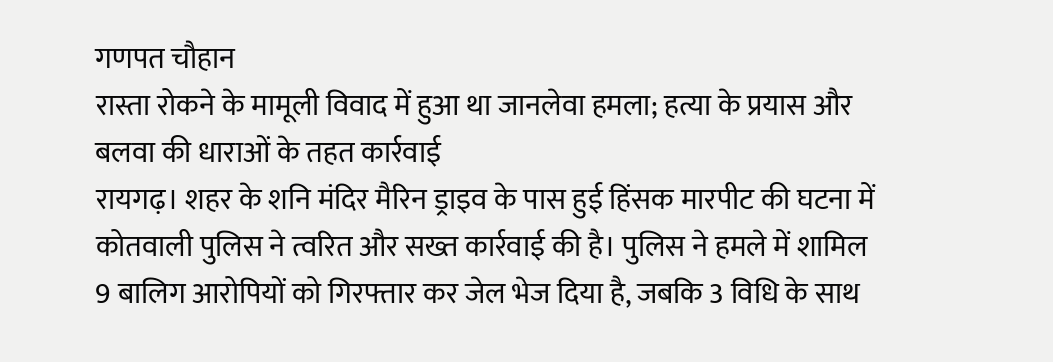गणपत चौहान
रास्ता रोकने के मामूली विवाद में हुआ था जानलेवा हमला; हत्या के प्रयास और बलवा की धाराओं के तहत कार्रवाई
रायगढ़। शहर के शनि मंदिर मैरिन ड्राइव के पास हुई हिंसक मारपीट की घटना में कोतवाली पुलिस ने त्वरित और सख्त कार्रवाई की है। पुलिस ने हमले में शामिल 9 बालिग आरोपियों को गिरफ्तार कर जेल भेज दिया है, जबकि 3 विधि के साथ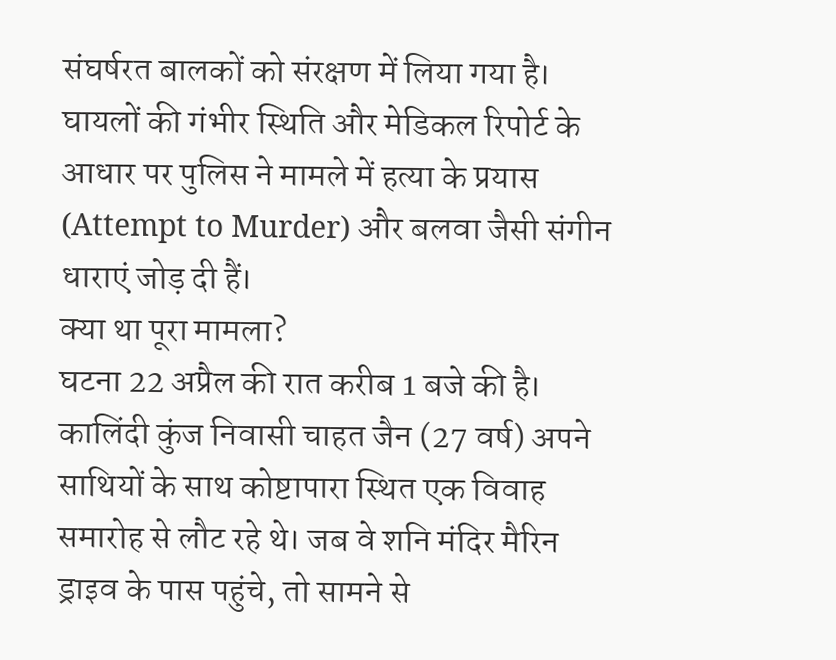संघर्षरत बालकों को संरक्षण में लिया गया है। घायलों की गंभीर स्थिति और मेडिकल रिपोर्ट के आधार पर पुलिस ने मामले में हत्या के प्रयास (Attempt to Murder) और बलवा जैसी संगीन धाराएं जोड़ दी हैं।
क्या था पूरा मामला?
घटना 22 अप्रैल की रात करीब 1 बजे की है। कालिंदी कुंज निवासी चाहत जैन (27 वर्ष) अपने साथियों के साथ कोष्टापारा स्थित एक विवाह समारोह से लौट रहे थे। जब वे शनि मंदिर मैरिन ड्राइव के पास पहुंचे, तो सामने से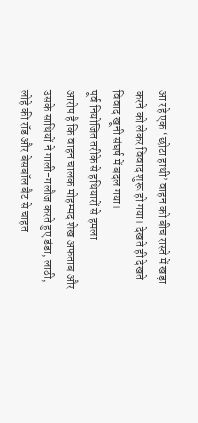आ रहे एक ‘छोटा हाथी’ वाहन को बीच रास्ते में खड़ा करने को लेकर विवाद शुरू हो गया। देखते ही देखते विवाद खूनी संघर्ष में बदल गया।
पूर्व नियोजित तरीके से हथियारों से हमला
आरोप है कि वाहन चालक मोहम्मद शेख अफताब और उसके साथियों ने गाली-गलौज करते हुए डंडा, लाठी, लोहे की रॉड और बेसबॉल बैट से चाहत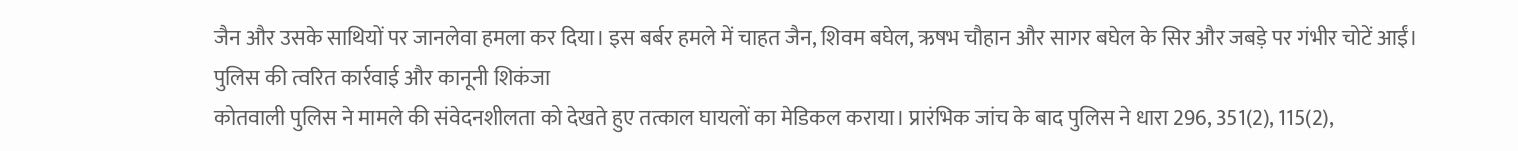जैन और उसके साथियों पर जानलेवा हमला कर दिया। इस बर्बर हमले में चाहत जैन, शिवम बघेल, ऋषभ चौहान और सागर बघेल के सिर और जबड़े पर गंभीर चोटें आईं।
पुलिस की त्वरित कार्रवाई और कानूनी शिकंजा
कोतवाली पुलिस ने मामले की संवेदनशीलता को देखते हुए तत्काल घायलों का मेडिकल कराया। प्रारंभिक जांच के बाद पुलिस ने धारा 296, 351(2), 115(2),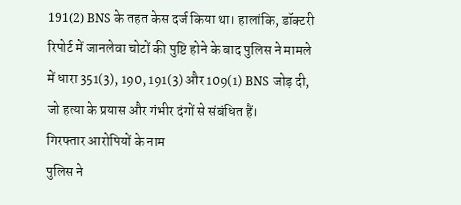191(2) BNS के तहत केस दर्ज किया था। हालांकि, डॉक्टरी रिपोर्ट में जानलेवा चोटों की पुष्टि होने के बाद पुलिस ने मामले में धारा 351(3), 190, 191(3) और 109(1) BNS जोड़ दी, जो हत्या के प्रयास और गंभीर दंगों से संबंधित हैं।
गिरफ्तार आरोपियों के नाम
पुलिस ने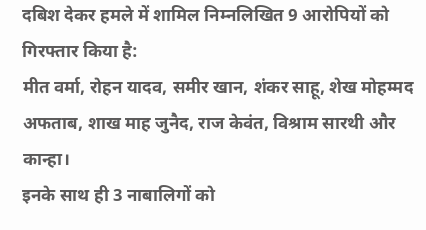दबिश देकर हमले में शामिल निम्नलिखित 9 आरोपियों को गिरफ्तार किया है:
मीत वर्मा, रोहन यादव, समीर खान, शंकर साहू, शेख मोहम्मद अफताब, शाख माह जुनैद, राज केवंत, विश्राम सारथी और कान्हा।
इनके साथ ही 3 नाबालिगों को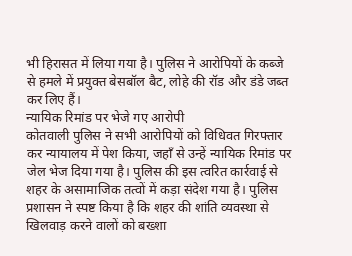भी हिरासत में लिया गया है। पुलिस ने आरोपियों के कब्जे से हमले में प्रयुक्त बेसबॉल बैट, लोहे की रॉड और डंडे जब्त कर लिए हैं।
न्यायिक रिमांड पर भेजे गए आरोपी
कोतवाली पुलिस ने सभी आरोपियों को विधिवत गिरफ्तार कर न्यायालय में पेश किया, जहाँ से उन्हें न्यायिक रिमांड पर जेल भेज दिया गया है। पुलिस की इस त्वरित कार्रवाई से शहर के असामाजिक तत्वों में कड़ा संदेश गया है। पुलिस प्रशासन ने स्पष्ट किया है कि शहर की शांति व्यवस्था से खिलवाड़ करने वालों को बख्शा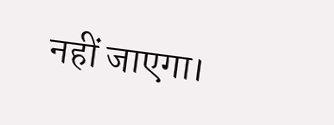नहीं जाएगा।